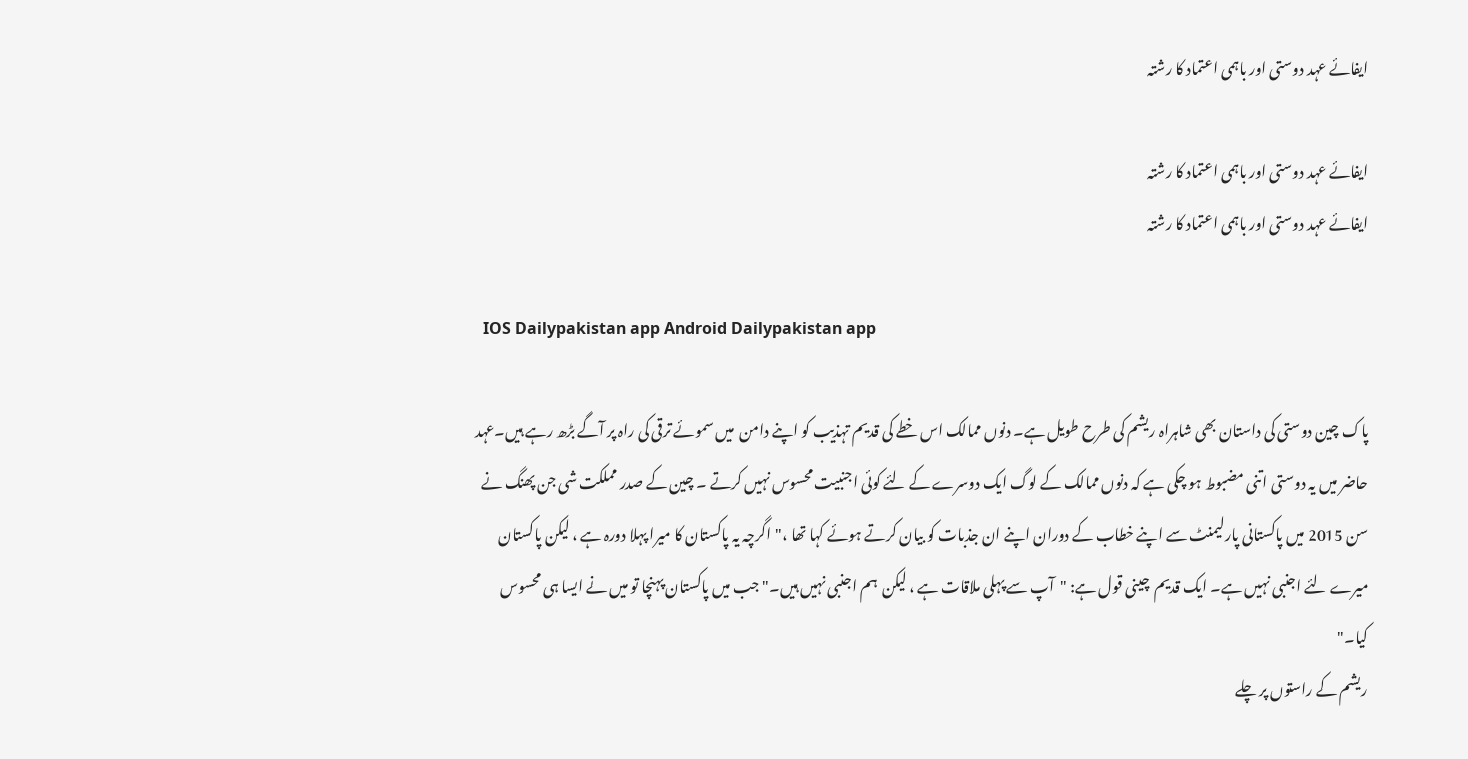ایفائے عہد دوستی اور باہمی اعتماد کا رشتہ

ایفائے عہد دوستی اور باہمی اعتماد کا رشتہ
ایفائے عہد دوستی اور باہمی اعتماد کا رشتہ

  IOS Dailypakistan app Android Dailypakistan app

پاک چین دوستی کی داستان بھی شاہراہ ریشم کی طرح طویل ہے۔ دنوں ممالک اس خطے کی قدیم تہذیب کو اپنے دامن  میں سموئے ترقی کی راہ پر آگے بڑھ رہے ہیں۔عہد حاضر میں یہ دوستی اتنی مضبوط ہو چکی ہے کہ دنوں ممالک کے لوگ ایک دوسرے کے لئے کوئی اجنبیت محسوس نہیں کرتے ۔ چین کے صدر مملکت شی جن پھنگ نے سن 2015 میں پاکستانی پارلیمنٹ سے اپنے خطاب کے دوران اپنے ان جذبات کو بیان کرتے ہوئے کہا تھا ،"اگرچہ یہ پاکستان کا میرا پہلا دورہ ہے ، لیکن پاکستان میرے لئے اجنبی نہیں ہے۔ ایک قدیم  چینی قول ہے: "آپ سے پہلی ملاقات ہے ، لیکن  ہم اجنبی نہیں ہیں۔" جب میں پاکستان پہنچا تو میں نے ایسا ہی محسوس کیا۔"
ریشم کے راستوں پر چلے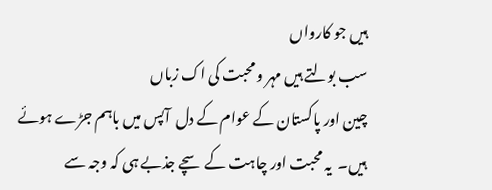ہیں جو کارواں
سب بولتے ہیں مہر و محبت کی اک زباں
چین اور پاکستان کے عوام کے دل  آپس میں باہم جڑے ہوئے  ہیں۔  یہ محبت اور چاہت کے سچے جذبے ہی کہ وجہ سے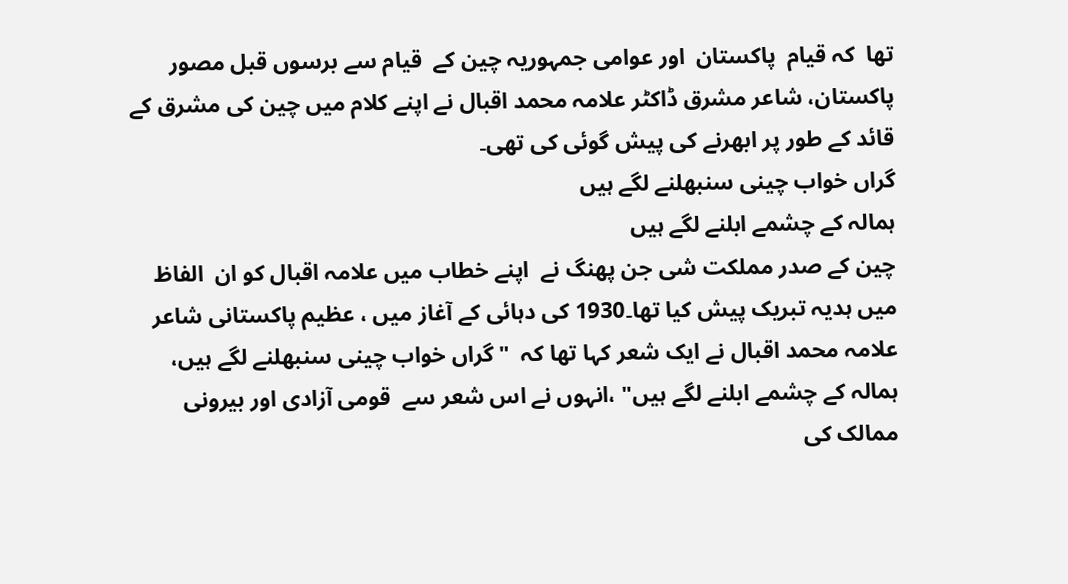تھا  کہ قیام  پاکستان  اور عوامی جمہوریہ چین کے  قیام سے برسوں قبل مصور پاکستان، شاعر مشرق ڈاکٹر علامہ محمد اقبال نے اپنے کلام میں چین کی مشرق کے قائد کے طور پر ابھرنے کی پیش گوئی کی تھی۔
گراں خواب چینی سنبھلنے لگے ہیں
ہمالہ کے چشمے ابلنے لگے ہیں
چین کے صدر مملکت شی جن پھنگ نے  اپنے خطاب میں علامہ اقبال کو ان  الفاظ میں ہدیہ تبریک پیش کیا تھا۔1930 کی دہائی کے آغاز میں ، عظیم پاکستانی شاعر   علامہ محمد اقبال نے ایک شعر کہا تھا کہ  "گراں خواب چینی سنبھلنے لگے ہیں، ہمالہ کے چشمے ابلنے لگے ہیں" ،انہوں نے اس شعر سے  قومی آزادی اور بیرونی ممالک کی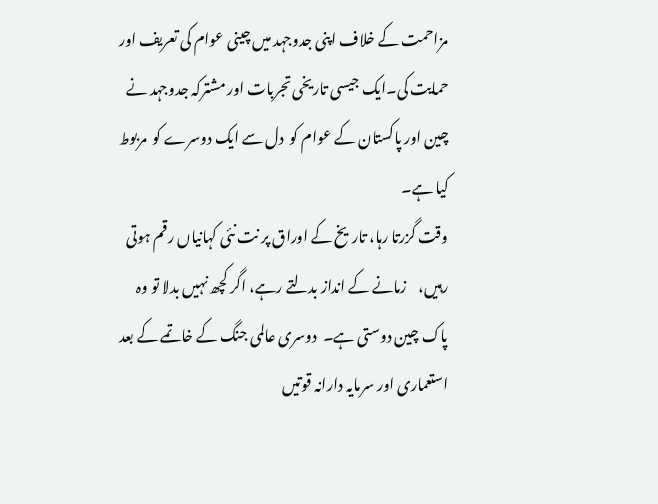مزاحمت کے خلاف اپنی جدوجہد میں چینی عوام کی تعریف اور حمایت کی۔ایک جیسی تاریخی تجربات اور مشترکہ جدوجہد نے چین اور پاکستان کے عوام کو  دل سے ایک دوسرے کو  مربوط  کیا ہے۔
وقت گزرتا رہا، تاریخ کے اوراق پر نت نئی کہانیاں رقم ہوتی رہیں،    زمانے کے انداز بدلتے رہے، اگر کچھ نہیں بدلا تو وہ پاک چین دوستی ہے۔  دوسری عالمی جنگ کے خاتمے کے بعد استعماری اور سرمایہ دارانہ قوتیں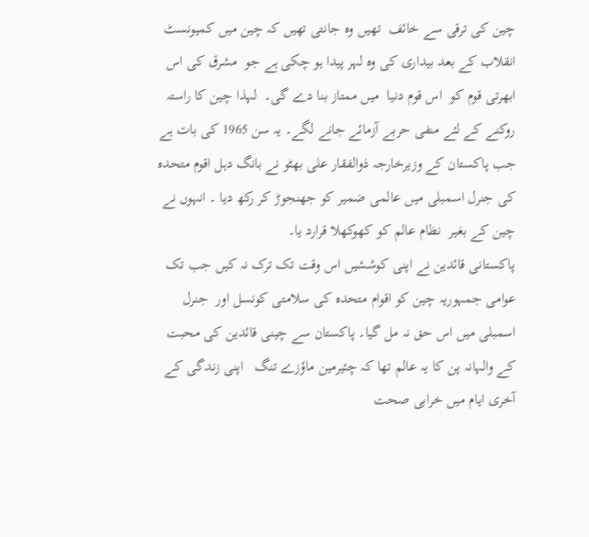چین کی ترقی سے خائف  تھیں وہ جانتی تھیں کہ چین میں کمیونسٹ انقلاب کے بعد بیداری کی وہ لہر پیدا ہو چکی ہے جو  مشرق کی اس ابھرتی قوم کو  اس قوم دنیا  میں ممتاز بنا دے گی۔  لہذا چین کا راستہ روکنے کے لئے منفی حربے آزمائے جانے لگے۔ یہ سن 1965 کی بات ہے جب پاکستان کے وزیرخارجہ ذوالفقار علی بھٹو نے بانگ دہل اقوم متحدہ کی جنرل اسمبلی میں عالمی ضمیر کو جھنجوڑ کر رکھ دیا ۔ انہوں نے  چین کے بغیر  نظام عالم کو کھوکھلا قرارد یا۔
پاکستانی قائدین نے اپنی کوششیں اس وقت تک ترک نہ کیں جب تک عوامی جمہوریہ چین کو اقوام متحدہ کی سلامتی کونسل اور  جنرل اسمبلی میں اس حق نہ مل گیا۔ پاکستان سے چینی قائدین کی محبت کے والہانہ پن کا یہ عالم تھا کہ چئیرمین ماؤزے تنگ   اپنی زندگی کے آخری ایام میں خرابی صحت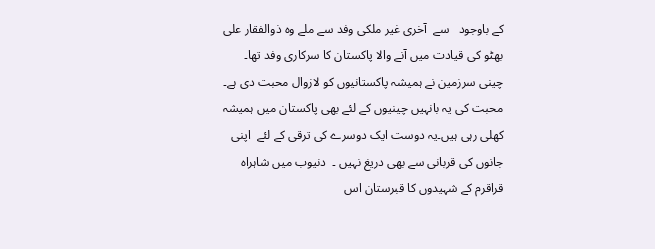کے باوجود   سے  آخری غیر ملکی وفد سے ملے وہ ذوالفقار علی بھٹو کی قیادت میں آنے والا پاکستان کا سرکاری وفد تھا۔ چینی سرزمین نے ہمیشہ پاکستانیوں کو لازوال محبت دی ہے۔ محبت کی یہ بانہیں چینیوں کے لئے بھی پاکستان میں ہمیشہ کھلی رہی ہیں۔یہ دوست ایک دوسرے کی ترقی کے لئے  اپنی جانوں کی قربانی سے بھی دریغ نہیں ۔  دنیوب میں شاہراہ قراقرم کے شہیدوں کا قبرستان اس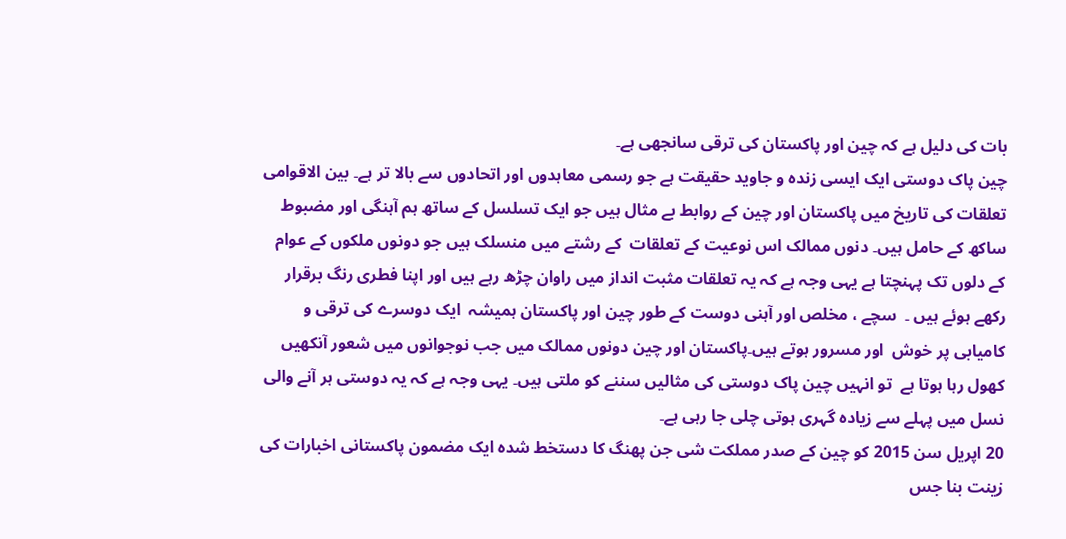بات کی دلیل ہے کہ چین اور پاکستان کی ترقی سانجھی ہے۔
چین پاک دوستی ایک ایسی زندہ و جاوید حقیقت ہے جو رسمی معاہدوں اور اتحادوں سے بالا تر ہے۔ بین الاقوامی تعلقات کی تاریخ میں پاکستان اور چین کے روابط بے مثال ہیں جو ایک تسلسل کے ساتھ ہم آہنگی اور مضبوط ساکھ کے حامل ہیں۔ دنوں ممالک اس نوعیت کے تعلقات  کے رشتے میں منسلک ہیں جو دونوں ملکوں کے عوام کے دلوں تک پہنچتا ہے یہی وجہ ہے کہ یہ تعلقات مثبت انداز میں راوان چڑھ رہے ہیں اور اپنا فطری رنگ برقرار رکھے ہوئے ہیں ۔  سچے ، مخلص اور آہنی دوست کے طور چین اور پاکستان ہمیشہ  ایک دوسرے کی ترقی و کامیابی پر خوش  اور مسرور ہوتے ہیں۔پاکستان اور چین دونوں ممالک میں جب نوجوانوں میں شعور آنکھیں کھول رہا ہوتا ہے  تو انہیں چین پاک دوستی کی مثالیں سننے کو ملتی ہیں۔ یہی وجہ ہے کہ یہ دوستی ہر آنے والی نسل میں پہلے سے زیادہ گہری ہوتی چلی جا رہی ہے۔
20 اپریل سن 2015 کو چین کے صدر مملکت شی جن پھنگ کا دستخط شدہ ایک مضمون پاکستانی اخبارات کی زینت بنا جس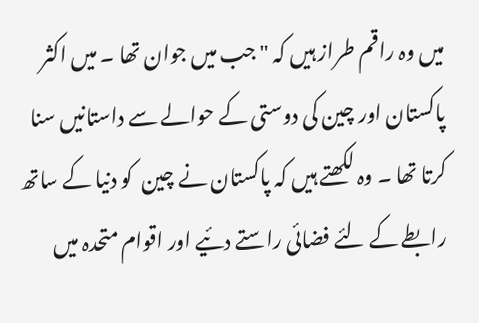میں وہ راقم طراز ہیں کہ " جب میں جوان تھا ۔ میں اکثر  پاکستان اور چین کی دوستی کے حوالے سے داستانیں سنا کرتا تھا ۔ وہ لکھتے ہیں کہ پاکستان نے چین  کو دنیا کے ساتھ رابطے کے لئے فضائی راستے دئیے اور اقوام متحدہ میں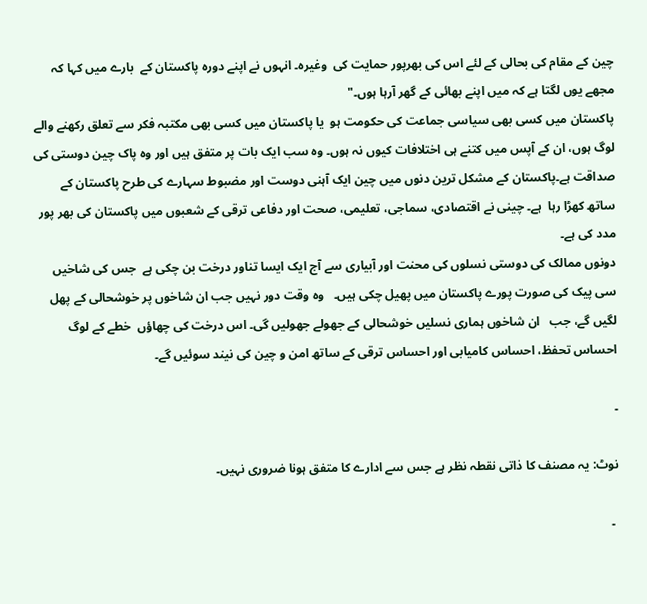چین کے مقام کی بحالی کے لئے اس کی بھرپور حمایت کی  وغیرہ۔ انہوں نے اپنے دورہ پاکستان کے  بارے میں کہا کہ مجھے یوں لگتا ہے کہ میں اپنے بھائی کے گھر آرہا ہوں۔"
پاکستان میں کسی بھی سیاسی جماعت کی حکومت ہو  یا پاکستان میں کسی بھی مکتبہ فکر سے تعلق رکھنے والے  لوگ ہوں، ان کے آپس میں کتنے ہی اختلافات کیوں نہ ہوں۔ وہ سب ایک بات پر متفق ہیں اور وہ پاک چین دوستی کی صداقت ہے۔پاکستان کے مشکل ترین دنوں میں چین ایک آہنی دوست اور مضبوط سہارے کی طرح پاکستان کے ساتھ کھڑا رہا  ہے۔ چینی نے اقتصادی، سماجی، تعلیمی، صحت اور دفاعی ترقی کے شعبوں میں پاکستان کی بھر پور مدد کی ہے۔
دونوں ممالک کی دوستی نسلوں کی محنت اور آبیاری سے آج ایک ایسا تناور درخت بن چکی ہے  جس کی شاخیں سی پیک کی صورت پورے پاکستان میں پھیل چکی ہیں۔   وہ وقت دور نہیں جب ان شاخوں پر خوشحالی کے پھل لگیں گے، جب   ان شاخوں ہماری نسلیں خوشحالی کے جھولے جھولیں گی۔ اس درخت کی چھاؤں  خطے کے لوگ احساس تحفظ، احساس کامیابی اور احساس ترقی کے ساتھ امن و چین کی نیند سوئیں گے۔

۔

نوٹ: یہ مصنف کا ذاتی نقطہ نظر ہے جس سے ادارے کا متفق ہونا ضروری نہیں۔

 ۔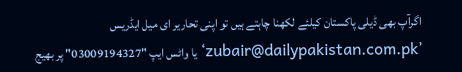اگرآپ بھی ڈیلی پاکستان کیلئے لکھنا چاہتے ہیں تو اپنی تحاریر ای میل ایڈریس ’zubair@dailypakistan.com.pk‘ یا واٹس ایپ "03009194327" پر بھیج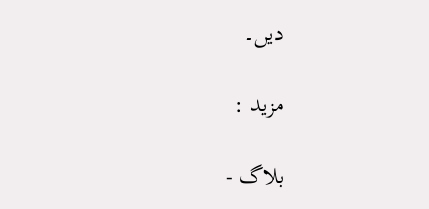دیں۔

مزید :

بلاگ -